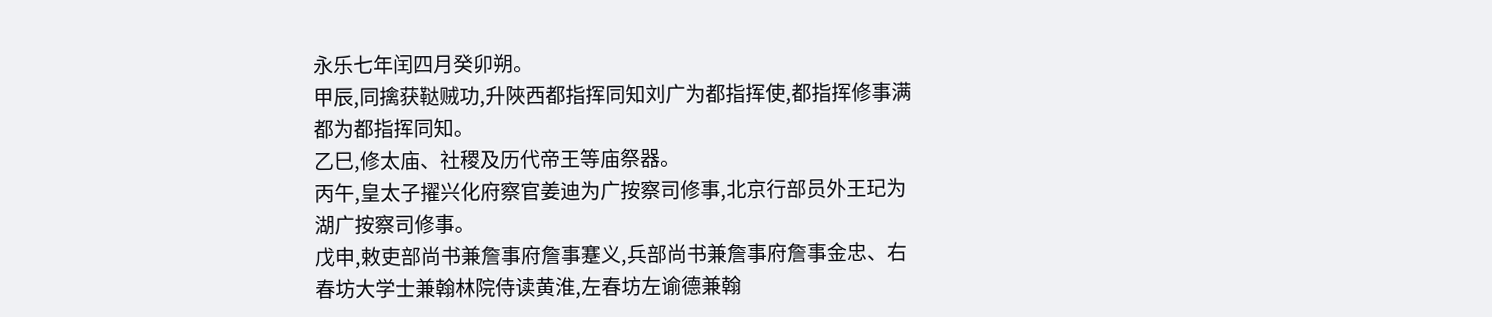永乐七年闰四月癸卯朔。
甲辰,同擒获鞑贼功,升陜西都指挥同知刘广为都指挥使,都指挥修事满都为都指挥同知。
乙巳,修太庙、社稷及历代帝王等庙祭器。
丙午,皇太子擢兴化府察官姜迪为广按察司修事,北京行部员外王玘为湖广按察司修事。
戊申,敕吏部尚书兼詹事府詹事蹇义,兵部尚书兼詹事府詹事金忠、右春坊大学士兼翰林院侍读黄淮,左春坊左谕德兼翰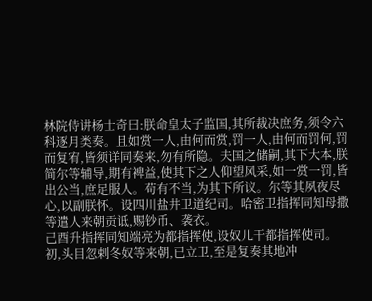林院侍讲杨士奇曰:朕命皇太子监国,其所裁决庶务,须令六科逐月类奏。且如赏一人,由何而赏,罚一人,由何而罚何,罚而复宥,皆须详同奏来,勿有所隐。夫国之储嗣,其下大本,朕简尔等辅导,期有裨益,使其下之人仰望风采,如一赏一罚,皆出公当,庶足服人。苟有不当,为其下所议。尔等其夙夜尽心,以副朕怀。设四川盐井卫道纪司。哈密卫指挥同知母撒等遣人来朝贡诋,赐钞币、袭衣。
己酉升指挥同知端亮为都指挥使,设奴儿干都指挥使司。初,头目忽剌冬奴等来朝,已立卫,至是复奏其地冲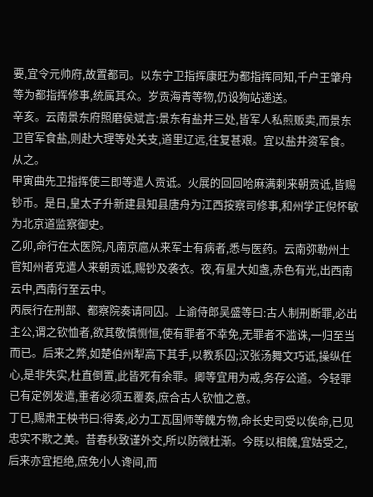要,宜令元帅府,故置都司。以东宁卫指挥康旺为都指挥同知,千户王肇舟等为都指挥修事,统属其众。岁贡海青等物,仍设狥站递送。
辛亥。云南景东府照磨侯斌言:景东有盐井三处,皆军人私煎贩卖,而景东卫官军食盐,则赴大理等处关支,道里辽远,往复甚艰。宜以盐井资军食。从之。
甲寅曲先卫指挥使三即等遣人贡诋。火展的回回哈麻满剌来朝贡诋,皆赐钞币。是日,皇太子升新建县知县唐舟为江西按察司修事,和州学正倪怀敏为北京道监察御史。
乙卯,命行在太医院,凡南京扈从来军士有病者,悉与医药。云南弥勒州土官知州者克遣人来朝贡诋,赐钞及袭衣。夜,有星大如盏,赤色有光,出西南云中,西南行至云中。
丙辰行在刑部、都察院奏请同囚。上谕侍郎吴盛等曰:古人制刑断罪,必出主公,谓之钦恤者,欲其敬慎恻恒,使有罪者不幸免,无罪者不滥诛,一归至当而已。后来之弊,如楚伯州犁高下其手,以教系囚;汉张汤舞文巧诋,操纵任心,是非失实,杜直倒置,此皆死有余罪。卿等宜用为戒,务存公道。今轻罪已有定例发遣,重者必须五覆奏,庶合古人钦恤之意。
丁巳,赐肃王柍书曰:得奏,必力工瓦国师等餽方物,命长史司受以俟命,已见忠实不欺之美。昔春秋致谨外交,所以防微杜渐。今既以相餽,宜姑受之,后来亦宜拒绝,庶免小人谗间,而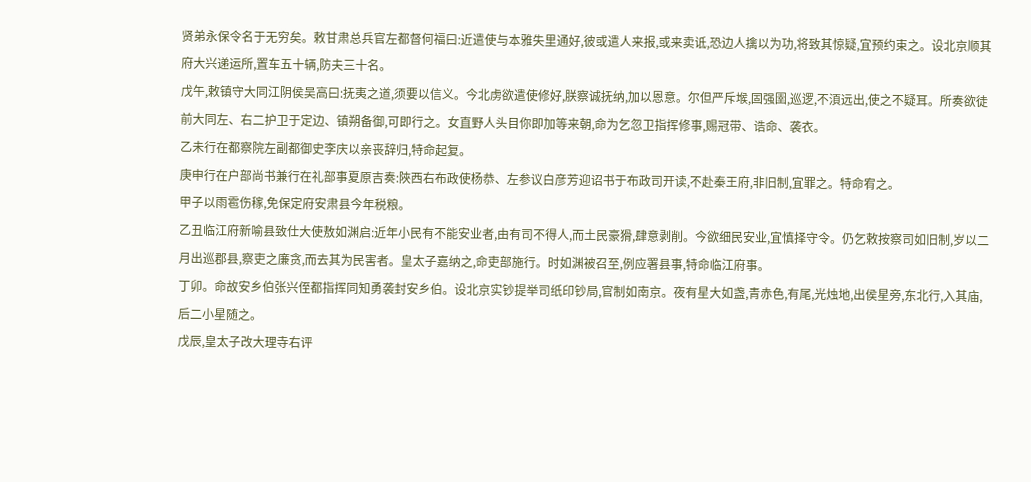贤弟永保令名于无穷矣。敕甘肃总兵官左都督何福曰:近遣使与本雅失里通好,彼或遣人来报,或来卖诋,恐边人擒以为功,将致其惊疑,宜预约束之。设北京顺其府大兴递运所,置车五十辆,防夫三十名。
戊午,敕镇守大同江阴侯吴高曰:抚夷之道,须要以信义。今北虏欲遣使修好,朕察诚抚纳,加以恩意。尔但严斥堠,固强圉,巡逻,不湏远出,使之不疑耳。所奏欲徒前大同左、右二护卫于定边、镇朔备御,可即行之。女直野人头目你即加等来朝,命为乞忽卫指挥修事,赐冠带、诰命、袭衣。
乙未行在都察院左副都御史李庆以亲丧辞归,特命起复。
庚申行在户部尚书兼行在礼部事夏原吉奏:陜西右布政使杨恭、左参议白彦芳迎诏书于布政司开读,不赴秦王府,非旧制,宜罪之。特命宥之。
甲子以雨雹伤稼,免保定府安肃县今年税粮。
乙丑临江府新喻县致仕大使敖如渊启:近年小民有不能安业者,由有司不得人,而土民豪猾,肆意剥削。今欲细民安业,宜慎择守令。仍乞敕按察司如旧制,岁以二月出巡郡县,察吏之廉贪,而去其为民害者。皇太子嘉纳之,命吏部施行。时如渊被召至,例应署县事,特命临江府事。
丁卯。命故安乡伯张兴侄都指挥同知勇袭封安乡伯。设北京实钞提举司纸印钞局,官制如南京。夜有星大如盏,青赤色,有尾,光烛地,出侯星旁,东北行,入其庙,后二小星随之。
戊辰,皇太子改大理寺右评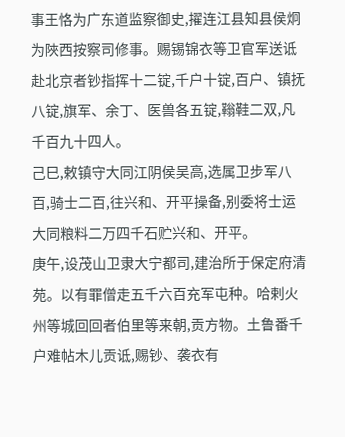事王恪为广东道监察御史,擢连江县知县侯炯为陜西按察司修事。赐锡锦衣等卫官军送诋赴北京者钞指挥十二锭,千户十锭,百户、镇抚八锭,旗军、余丁、医兽各五锭,䩺鞋二双,凡千百九十四人。
己巳,敕镇守大同江阴侯吴高,选属卫步军八百,骑士二百,往兴和、开平操备,别委将士运大同粮料二万四千石贮兴和、开平。
庚午,设茂山卫隶大宁都司,建治所于保定府清苑。以有罪僧走五千六百充军屯种。哈剌火州等城回回者伯里等来朝,贡方物。土鲁番千户难帖木儿贡诋,赐钞、袭衣有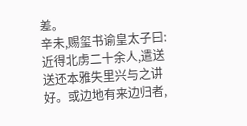差。
辛未,赐玺书谕皇太子曰:近得北虏二十余人,遣送送还本雅失里兴与之讲好。或边地有来边归者,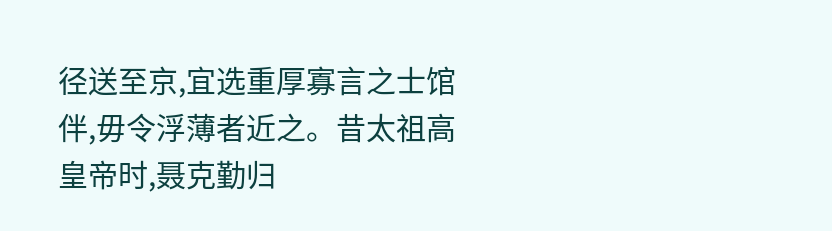径送至京,宜选重厚寡言之士馆伴,毋令浮薄者近之。昔太祖高皇帝时,聂克勤归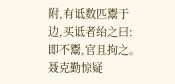附,有诋数匹鬻于边,买诋者绐之曰:即不鬻,官且拘之。聂克勤惊疑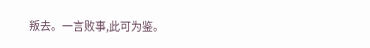叛去。一言败事,此可为鉴。